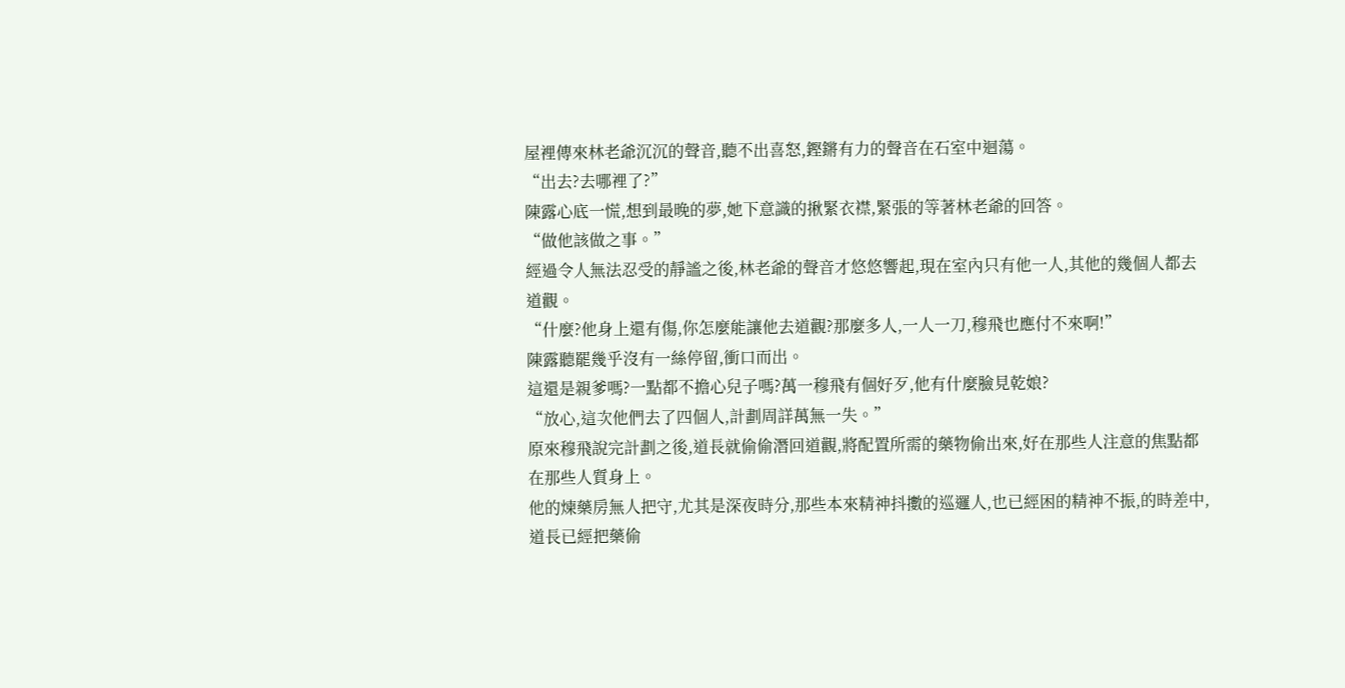屋裡傳來林老爺沉沉的聲音,聽不出喜怒,鏗鏘有力的聲音在石室中迴蕩。
“出去?去哪裡了?”
陳露心底一慌,想到最晚的夢,她下意識的揪緊衣襟,緊張的等著林老爺的回答。
“做他該做之事。”
經過令人無法忍受的靜謐之後,林老爺的聲音才悠悠響起,現在室內只有他一人,其他的幾個人都去道觀。
“什麼?他身上還有傷,你怎麼能讓他去道觀?那麼多人,一人一刀,穆飛也應付不來啊!”
陳露聽罷幾乎沒有一絲停留,衝口而出。
這還是親爹嗎?一點都不擔心兒子嗎?萬一穆飛有個好歹,他有什麼臉見乾娘?
“放心,這次他們去了四個人,計劃周詳萬無一失。”
原來穆飛說完計劃之後,道長就偷偷潛回道觀,將配置所需的藥物偷出來,好在那些人注意的焦點都在那些人質身上。
他的煉藥房無人把守,尤其是深夜時分,那些本來精神抖擻的巡邏人,也已經困的精神不振,的時差中,道長已經把藥偷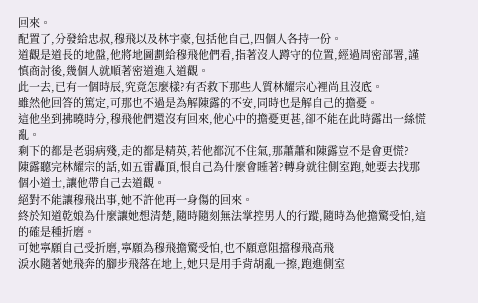回來。
配置了,分發給忠叔,穆飛以及林宇豪,包括他自己,四個人各持一份。
道觀是道長的地盤,他將地圖劃給穆飛他們看,指著沒人蹲守的位置,經過周密部署,謹慎商討後,幾個人就順著密道進入道觀。
此一去,已有一個時辰,究竟怎麼樣?有否救下那些人質林耀宗心裡尚且沒底。
雖然他回答的篤定,可那也不過是為解陳露的不安,同時也是解自己的擔憂。
這他坐到拂曉時分,穆飛他們還沒有回來,他心中的擔憂更甚,卻不能在此時露出一絲慌亂。
剩下的都是老弱病殘,走的都是精英,若他都沉不住氣,那蕭蕭和陳露豈不是會更慌?
陳露聽完林耀宗的話,如五雷轟頂,恨自己為什麼會睡著?轉身就往側室跑,她要去找那個小道士,讓他帶自己去道觀。
絕對不能讓穆飛出事,她不許他再一身傷的回來。
終於知道乾娘為什麼讓她想清楚,隨時隨刻無法掌控男人的行蹤,隨時為他擔驚受怕,這的確是種折磨。
可她寧願自己受折磨,寧願為穆飛擔驚受怕,也不願意阻擋穆飛高飛
淚水隨著她飛奔的腳步飛落在地上,她只是用手背胡亂一擦,跑進側室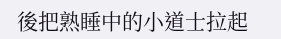後把熟睡中的小道士拉起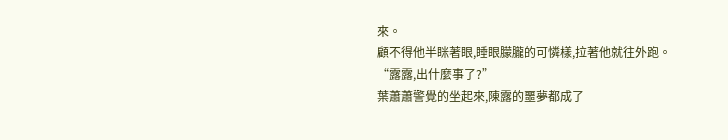來。
顧不得他半眯著眼,睡眼朦朧的可憐樣,拉著他就往外跑。
“露露,出什麼事了?”
葉蕭蕭警覺的坐起來,陳露的噩夢都成了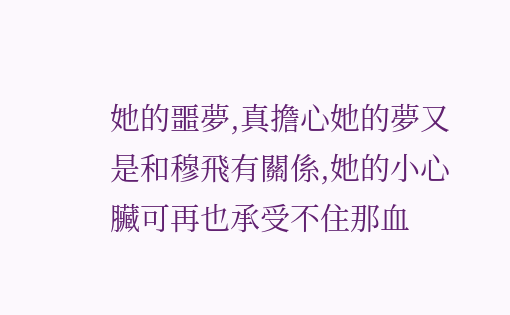她的噩夢,真擔心她的夢又是和穆飛有關係,她的小心臟可再也承受不住那血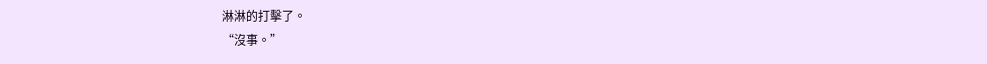淋淋的打擊了。
“沒事。”